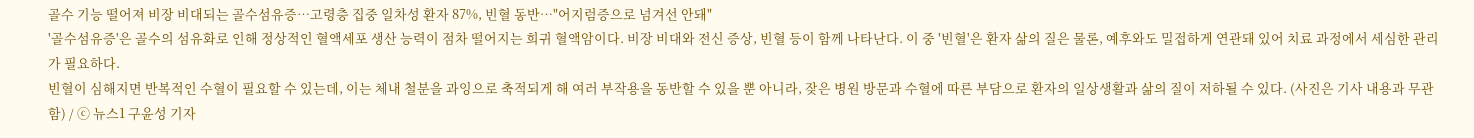골수 기능 떨어져 비장 비대되는 골수섬유증…고령층 집중 일차성 환자 87%, 빈혈 동반…"어지럼증으로 넘겨선 안돼"
'골수섬유증'은 골수의 섬유화로 인해 정상적인 혈액세포 생산 능력이 점차 떨어지는 희귀 혈액암이다. 비장 비대와 전신 증상, 빈혈 등이 함께 나타난다. 이 중 '빈혈'은 환자 삶의 질은 물론, 예후와도 밀접하게 연관돼 있어 치료 과정에서 세심한 관리가 필요하다.
빈혈이 심해지면 반복적인 수혈이 필요할 수 있는데, 이는 체내 철분을 과잉으로 축적되게 해 여러 부작용을 동반할 수 있을 뿐 아니라, 잦은 병원 방문과 수혈에 따른 부담으로 환자의 일상생활과 삶의 질이 저하될 수 있다. (사진은 기사 내용과 무관함) / ⓒ 뉴스1 구윤성 기자